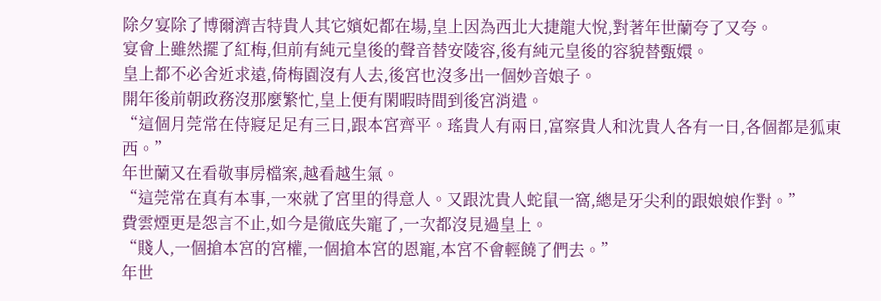除夕宴除了博爾濟吉特貴人其它嬪妃都在場,皇上因為西北大捷龍大悅,對著年世蘭夸了又夸。
宴會上雖然擺了紅梅,但前有純元皇後的聲音替安陵容,後有純元皇後的容貌替甄嬛。
皇上都不必舍近求遠,倚梅園沒有人去,後宮也沒多出一個妙音娘子。
開年後前朝政務沒那麼繁忙,皇上便有閑暇時間到後宮消遣。
“這個月莞常在侍寢足足有三日,跟本宮齊平。瑤貴人有兩日,富察貴人和沈貴人各有一日,各個都是狐東西。”
年世蘭又在看敬事房檔案,越看越生氣。
“這莞常在真有本事,一來就了宮里的得意人。又跟沈貴人蛇鼠一窩,總是牙尖利的跟娘娘作對。”
費雲煙更是怨言不止,如今是徹底失寵了,一次都沒見過皇上。
“賤人,一個搶本宮的宮權,一個搶本宮的恩寵,本宮不會輕饒了們去。”
年世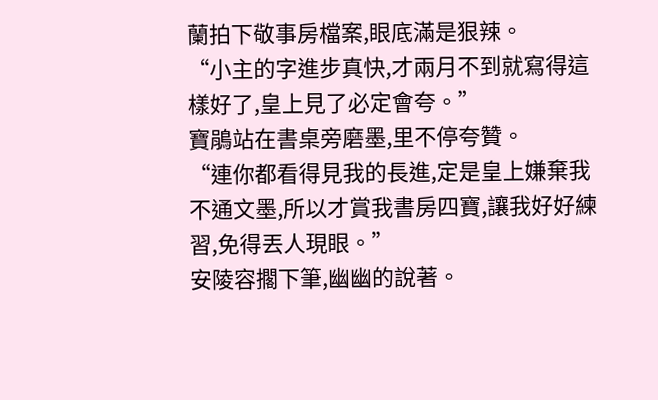蘭拍下敬事房檔案,眼底滿是狠辣。
“小主的字進步真快,才兩月不到就寫得這樣好了,皇上見了必定會夸。”
寶鵑站在書桌旁磨墨,里不停夸贊。
“連你都看得見我的長進,定是皇上嫌棄我不通文墨,所以才賞我書房四寶,讓我好好練習,免得丟人現眼。”
安陵容擱下筆,幽幽的說著。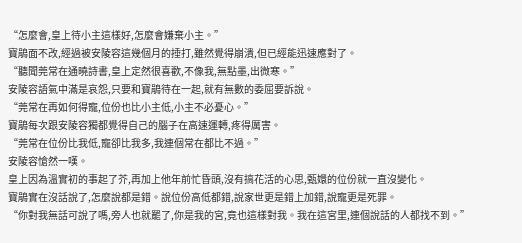“怎麼會,皇上待小主這樣好,怎麼會嫌棄小主。”
寶鵑面不改,經過被安陵容這幾個月的捶打,雖然覺得崩潰,但已經能迅速應對了。
“聽聞莞常在通曉詩書,皇上定然很喜歡,不像我,無點墨,出微寒。”
安陵容語氣中滿是哀怨,只要和寶鵑待在一起,就有無數的委屈要訴說。
“莞常在再如何得寵,位份也比小主低,小主不必憂心。”
寶鵑每次跟安陵容獨都覺得自己的腦子在高速運轉,疼得厲害。
“莞常在位份比我低,寵卻比我多,我連個常在都比不過。”
安陵容愴然一嘆。
皇上因為溫實初的事起了芥,再加上他年前忙昏頭,沒有搞花活的心思,甄嬛的位份就一直沒變化。
寶鵑實在沒話說了,怎麼說都是錯。說位份高低都錯,說家世更是錯上加錯,說寵更是死罪。
“你對我無話可說了嗎,旁人也就罷了,你是我的宮,竟也這樣對我。我在這宮里,連個說話的人都找不到。”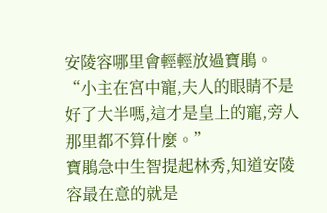安陵容哪里會輕輕放過寶鵑。
“小主在宮中寵,夫人的眼睛不是好了大半嗎,這才是皇上的寵,旁人那里都不算什麼。”
寶鵑急中生智提起林秀,知道安陵容最在意的就是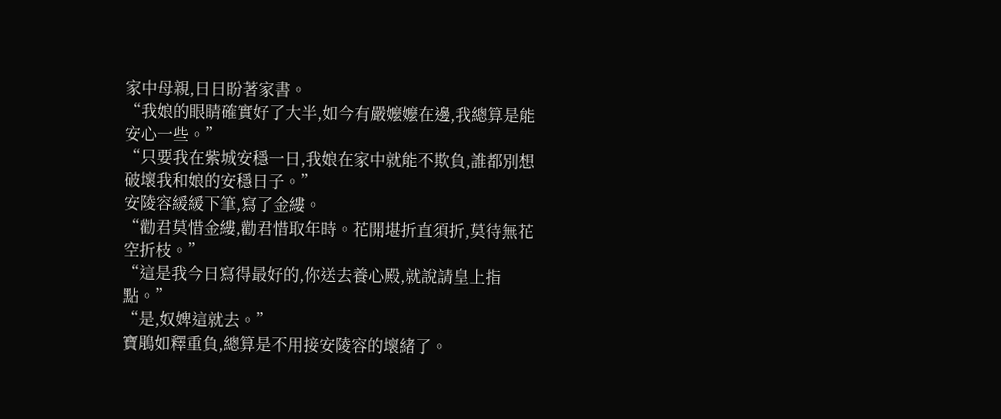家中母親,日日盼著家書。
“我娘的眼睛確實好了大半,如今有嚴嬤嬤在邊,我總算是能安心一些。”
“只要我在紫城安穩一日,我娘在家中就能不欺負,誰都別想破壞我和娘的安穩日子。”
安陵容緩緩下筆,寫了金縷。
“勸君莫惜金縷,勸君惜取年時。花開堪折直須折,莫待無花空折枝。”
“這是我今日寫得最好的,你送去養心殿,就說請皇上指點。”
“是,奴婢這就去。”
寶鵑如釋重負,總算是不用接安陵容的壞緒了。